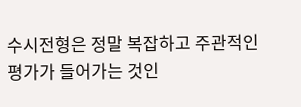수시전형은 정말 복잡하고 주관적인 평가가 들어가는 것인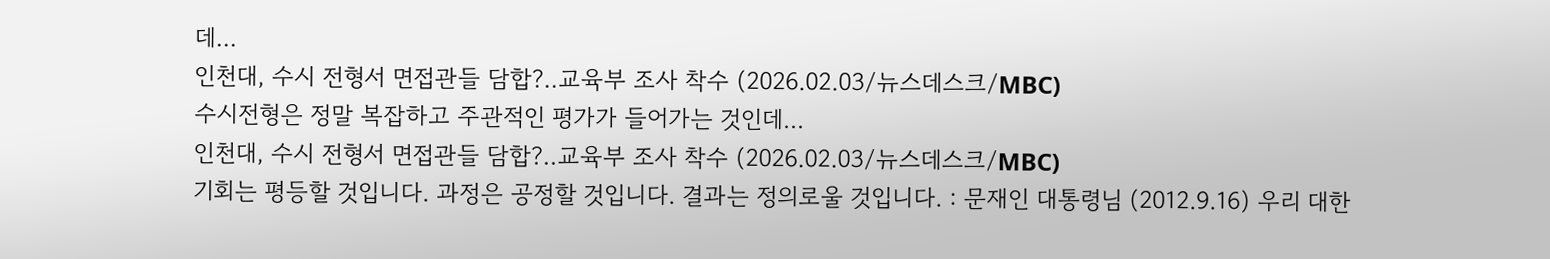데...
인천대, 수시 전형서 면접관들 담합?‥교육부 조사 착수 (2026.02.03/뉴스데스크/MBC)
수시전형은 정말 복잡하고 주관적인 평가가 들어가는 것인데...
인천대, 수시 전형서 면접관들 담합?‥교육부 조사 착수 (2026.02.03/뉴스데스크/MBC)
기회는 평등할 것입니다. 과정은 공정할 것입니다. 결과는 정의로울 것입니다. : 문재인 대통령님 (2012.9.16) 우리 대한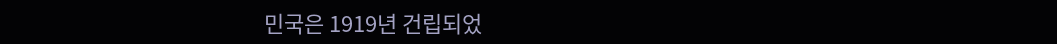민국은 1919년 건립되었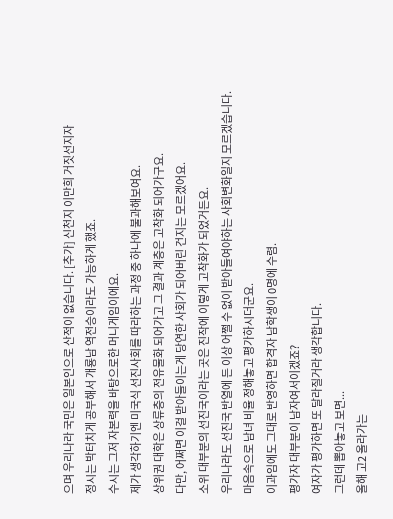으며 우리나라 국민은 일본인으로 산적이 없습니다. [추가] 신천지 이만희 거짓선지자
정시는 박터치게 공부해서 개룡남 역전승이라도 가능하게 했죠.
수시는 그저 자본력을 바탕으로한 머니게임이에요.
제가 생각하기엔 미국식 선진사회를 따라하는 과정 중 하나에 불과해보여요.
상위권 대학은 상류층의 전유물화 되어가고 그 결과 계층은 고착화 되어가구요.
다만, 어쩌면 이걸 받아들이는게 당연한 사회가 되어버린 건지는 모르겠어요.
소위 대부분의 선진국이라는 곳은 진작에 이렇게 고착화가 되었거든요.
우리나라도 선진국 반열에 든 이상 어쩔 수 없이 받아들여야하는 사회변화일지 모르겠습니다.
마음속으로 남녀 비율 정해놓고 평가하시더군요.
이과임에도 그대로 반영하면 합격자 남학생이 0명에 수렴.
평가자 대부분이 남자여서이겠죠?
여자가 평가하면 또 달라질거라 생각합니다.
그런데 뽑아놓고 보면...
올해 고2 올라가는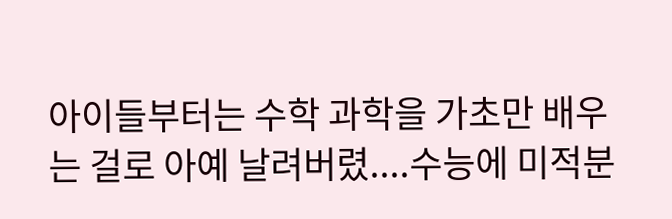아이들부터는 수학 과학을 가초만 배우는 걸로 아예 날려버렸....수능에 미적분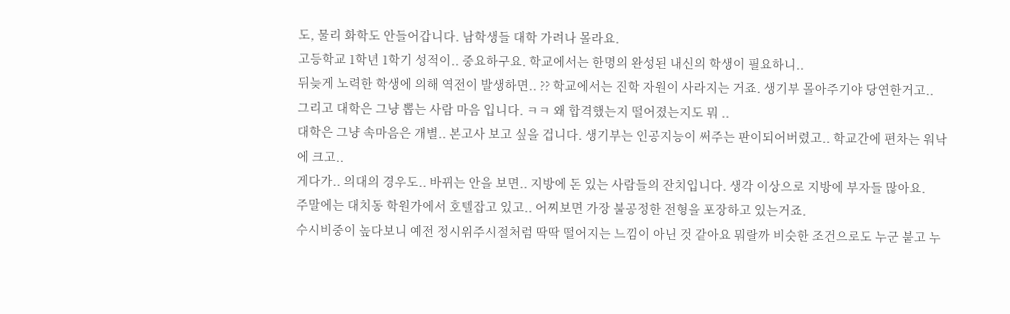도, 물리 화학도 안들어갑니다. 남학생들 대학 가려나 몰라요.
고등학교 1학년 1학기 성적이.. 중요하구요. 학교에서는 한명의 완성된 내신의 학생이 필요하니..
뒤늦게 노력한 학생에 의해 역전이 발생하면.. ?? 학교에서는 진학 자원이 사라지는 거죠. 생기부 몰아주기야 당연한거고..
그리고 대학은 그냥 뽑는 사람 마음 입니다. ㅋㅋ 왜 합격했는지 떨어졌는지도 뭐 ..
대학은 그냥 속마음은 개별.. 본고사 보고 싶을 겁니다. 생기부는 인공지능이 써주는 판이되어버렸고.. 학교간에 편차는 워낙에 크고..
게다가.. 의대의 경우도.. 바뀌는 안을 보면.. 지방에 돈 있는 사람들의 잔치입니다. 생각 이상으로 지방에 부자들 많아요.
주말에는 대치동 학원가에서 호텔잡고 있고.. 어찌보면 가장 불공정한 전형을 포장하고 있는거죠.
수시비중이 높다보니 예전 정시위주시절처럼 딱딱 떨어지는 느낌이 아닌 것 같아요 뭐랄까 비슷한 조건으로도 누군 붙고 누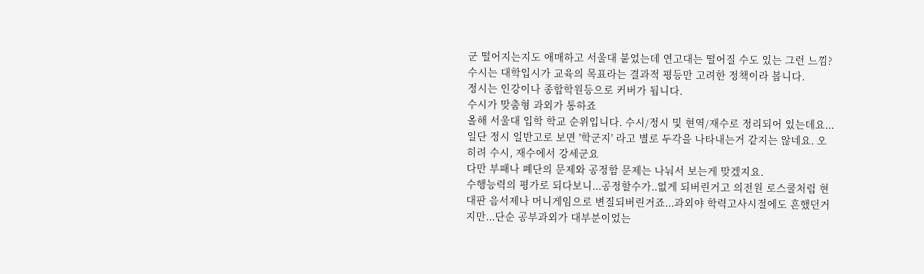군 떨어지는지도 애매하고 서울대 붙었는데 연고대는 떨어질 수도 있는 그런 느낌?
수시는 대학입시가 교육의 목표라는 결과적 평등만 고려한 정책이라 봅니다.
정시는 인강이나 종합학원등으로 커버가 됩니다.
수시가 맞춤형 과외가 통하죠
올해 서울대 입학 학교 순위입니다. 수시/정시 및 현역/재수로 정리되어 있는데요... 일단 정시 일반고로 보면 '학군지' 라고 별로 두각을 나타내는거 같지는 않네요. 오히려 수시, 재수에서 강세군요
다만 부패나 폐단의 문제와 공정함 문제는 나눠서 보는게 맞겠지요.
수행능력의 평가로 되다보니...공정할수가..없게 되버린거고 의전원 로스쿨처럼 현대판 음서제나 머니게임으로 변질되버린거죠...과외야 학력고사시절에도 흔했던거지만...단순 공부과외가 대부분이었는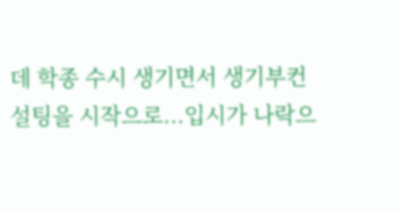데 학종 수시 생기면서 생기부컨설팅을 시작으로...입시가 나락으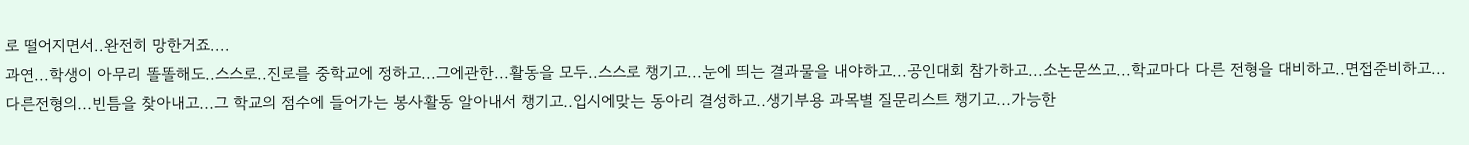로 떨어지면서..완전히 망한거죠....
과연...학생이 아무리 똘똘해도..스스로..진로를 중학교에 정하고...그에관한...활동을 모두..스스로 챙기고...눈에 띄는 결과물을 내야하고...공인대회 참가하고...소논문쓰고...학교마다 다른 전형을 대비하고..면접준비하고...다른전형의...빈틈을 찾아내고...그 학교의 점수에 들어가는 봉사활동 알아내서 챙기고..입시에맞는 동아리 결성하고..생기부용 과목별 질문리스트 챙기고...가능한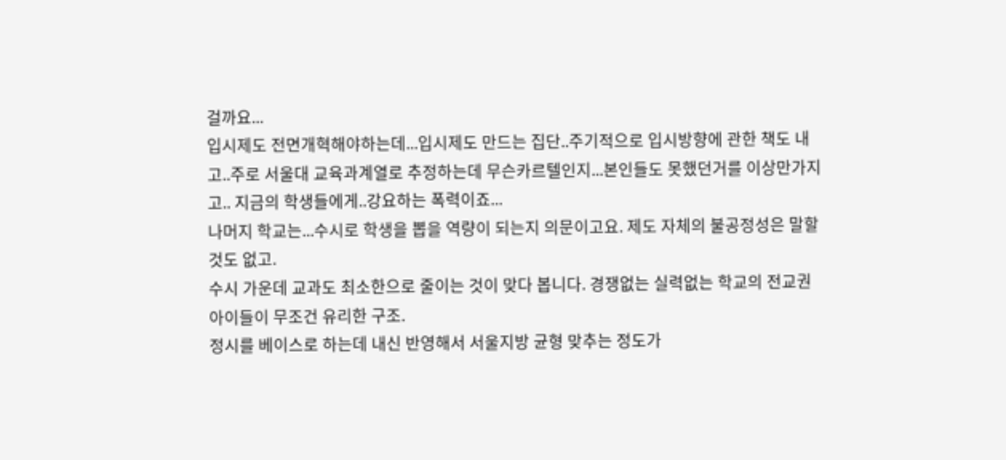걸까요...
입시제도 전면개혁해야하는데...입시제도 만드는 집단..주기적으로 입시방향에 관한 책도 내고..주로 서울대 교육과계열로 추정하는데 무슨카르텔인지...본인들도 못했던거를 이상만가지고.. 지금의 학생들에게..강요하는 폭력이죠...
나머지 학교는...수시로 학생을 뽑을 역량이 되는지 의문이고요. 제도 자체의 불공정성은 말할것도 없고.
수시 가운데 교과도 최소한으로 줄이는 것이 맞다 봅니다. 경쟁없는 실력없는 학교의 전교권 아이들이 무조건 유리한 구조.
정시를 베이스로 하는데 내신 반영해서 서울지방 균형 맞추는 정도가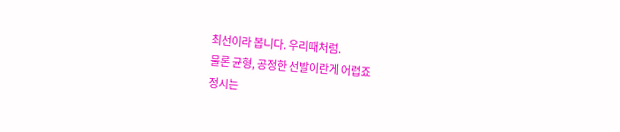최선이라 봅니다. 우리때처럼.
물론 균형, 공정한 선발이란게 어렵죠
정시는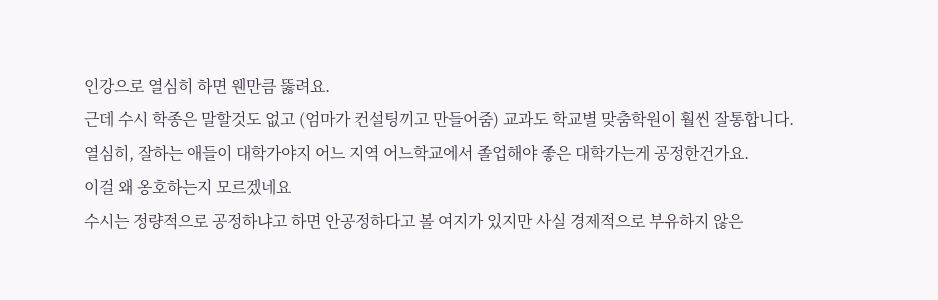인강으로 열심히 하면 웬만큼 뚫려요.
근데 수시 학종은 말할것도 없고 (엄마가 컨설팅끼고 만들어줌) 교과도 학교별 맞춤학원이 훨씬 잘통합니다.
열심히, 잘하는 애들이 대학가야지 어느 지역 어느학교에서 졸업해야 좋은 대학가는게 공정한건가요.
이걸 왜 옹호하는지 모르겠네요
수시는 정량적으로 공정하냐고 하면 안공정하다고 볼 여지가 있지만 사실 경제적으로 부유하지 않은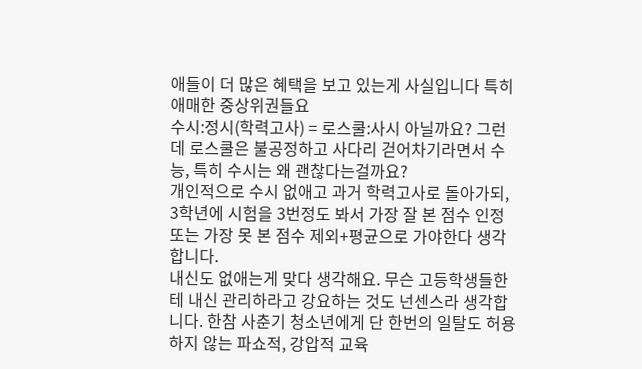애들이 더 많은 혜택을 보고 있는게 사실입니다 특히 애매한 중상위권들요
수시:정시(학력고사) = 로스쿨:사시 아닐까요? 그런데 로스쿨은 불공정하고 사다리 걷어차기라면서 수능, 특히 수시는 왜 괜찮다는걸까요?
개인적으로 수시 없애고 과거 학력고사로 돌아가되, 3학년에 시험을 3번정도 봐서 가장 잘 본 점수 인정 또는 가장 못 본 점수 제외+평균으로 가야한다 생각합니다.
내신도 없애는게 맞다 생각해요. 무슨 고등학생들한테 내신 관리하라고 강요하는 것도 넌센스라 생각합니다. 한참 사춘기 청소년에게 단 한번의 일탈도 허용하지 않는 파쇼적, 강압적 교육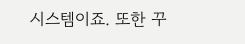시스템이죠. 또한 꾸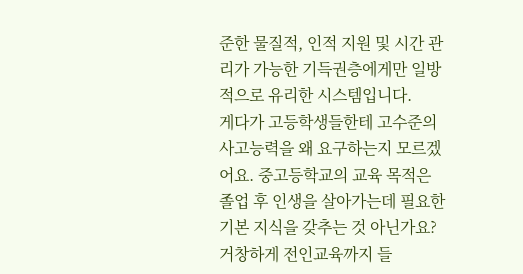준한 물질적, 인적 지원 및 시간 관리가 가능한 기득권층에게만 일방적으로 유리한 시스템입니다.
게다가 고등학생들한테 고수준의 사고능력을 왜 요구하는지 모르겠어요. 중고등학교의 교육 목적은 졸업 후 인생을 살아가는데 필요한 기본 지식을 갖추는 것 아닌가요? 거창하게 전인교육까지 들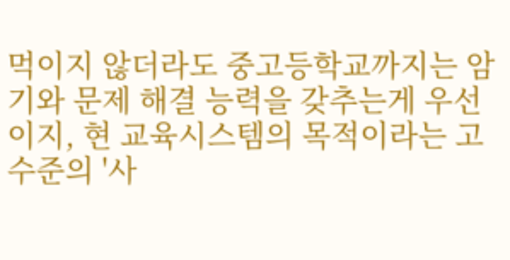먹이지 않더라도 중고등학교까지는 암기와 문제 해결 능력을 갖추는게 우선이지, 현 교육시스템의 목적이라는 고수준의 '사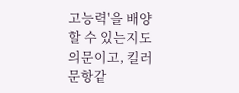고능력'을 배양할 수 있는지도 의문이고, 킬러문항같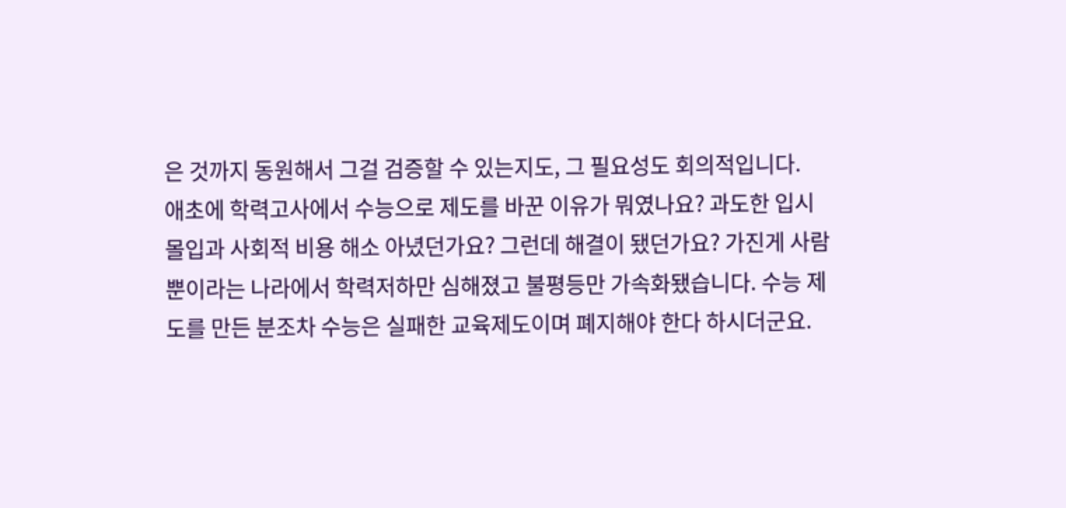은 것까지 동원해서 그걸 검증할 수 있는지도, 그 필요성도 회의적입니다.
애초에 학력고사에서 수능으로 제도를 바꾼 이유가 뭐였나요? 과도한 입시 몰입과 사회적 비용 해소 아녔던가요? 그런데 해결이 됐던가요? 가진게 사람뿐이라는 나라에서 학력저하만 심해졌고 불평등만 가속화됐습니다. 수능 제도를 만든 분조차 수능은 실패한 교육제도이며 폐지해야 한다 하시더군요.